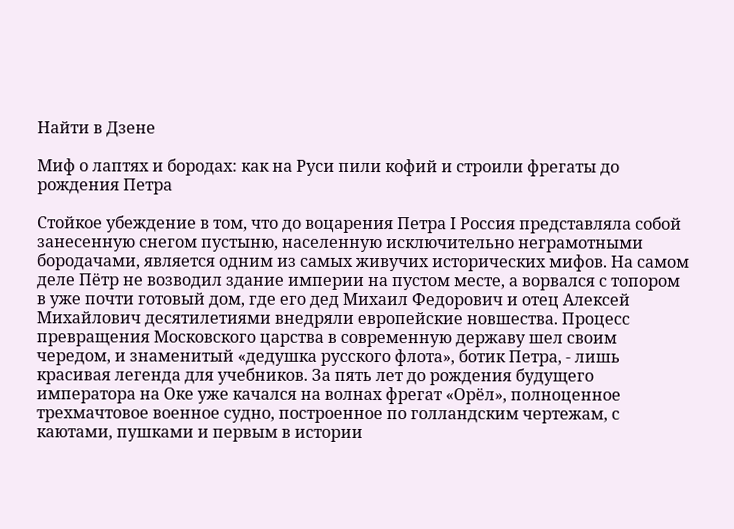Найти в Дзене

Миф о лаптях и бородах: как на Руси пили кофий и строили фрегаты до рождения Петра

Стойкое убеждение в том, что до воцарения Петра I Россия представляла собой занесенную снегом пустыню, населенную исключительно неграмотными бородачами, является одним из самых живучих исторических мифов. На самом деле Пётр не возводил здание империи на пустом месте, а ворвался с топором в уже почти готовый дом, где его дед Михаил Федорович и отец Алексей Михайлович десятилетиями внедряли европейские новшества. Процесс превращения Московского царства в современную державу шел своим чередом, и знаменитый «дедушка русского флота», ботик Петра, - лишь красивая легенда для учебников. За пять лет до рождения будущего императора на Оке уже качался на волнах фрегат «Орёл», полноценное трехмачтовое военное судно, построенное по голландским чертежам, с каютами, пушками и первым в истории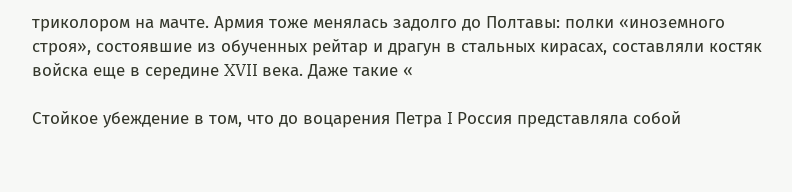триколором на мачте. Армия тоже менялась задолго до Полтавы: полки «иноземного строя», состоявшие из обученных рейтар и драгун в стальных кирасах, составляли костяк войска еще в середине XVII века. Даже такие «

Стойкое убеждение в том, что до воцарения Петра I Россия представляла собой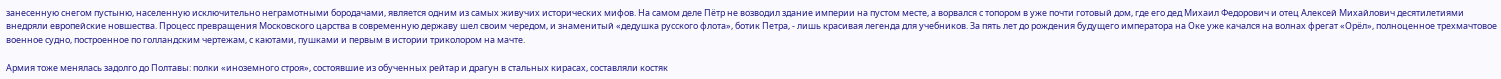занесенную снегом пустыню, населенную исключительно неграмотными бородачами, является одним из самых живучих исторических мифов. На самом деле Пётр не возводил здание империи на пустом месте, а ворвался с топором в уже почти готовый дом, где его дед Михаил Федорович и отец Алексей Михайлович десятилетиями внедряли европейские новшества. Процесс превращения Московского царства в современную державу шел своим чередом, и знаменитый «дедушка русского флота», ботик Петра, - лишь красивая легенда для учебников. За пять лет до рождения будущего императора на Оке уже качался на волнах фрегат «Орёл», полноценное трехмачтовое военное судно, построенное по голландским чертежам, с каютами, пушками и первым в истории триколором на мачте.

Армия тоже менялась задолго до Полтавы: полки «иноземного строя», состоявшие из обученных рейтар и драгун в стальных кирасах, составляли костяк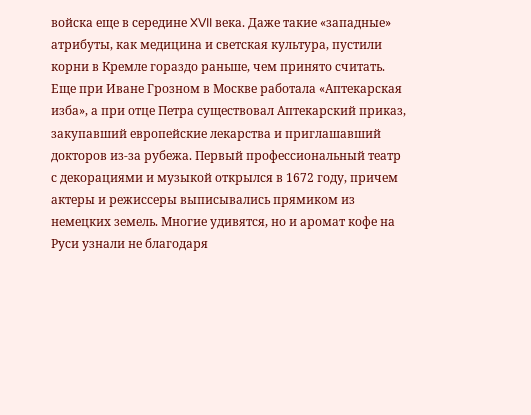войска еще в середине XVII века. Даже такие «западные» атрибуты, как медицина и светская культура, пустили корни в Кремле гораздо раньше, чем принято считать. Еще при Иване Грозном в Москве работала «Аптекарская изба», а при отце Петра существовал Аптекарский приказ, закупавший европейские лекарства и приглашавший докторов из-за рубежа. Первый профессиональный театр с декорациями и музыкой открылся в 1672 году, причем актеры и режиссеры выписывались прямиком из немецких земель. Многие удивятся, но и аромат кофе на Руси узнали не благодаря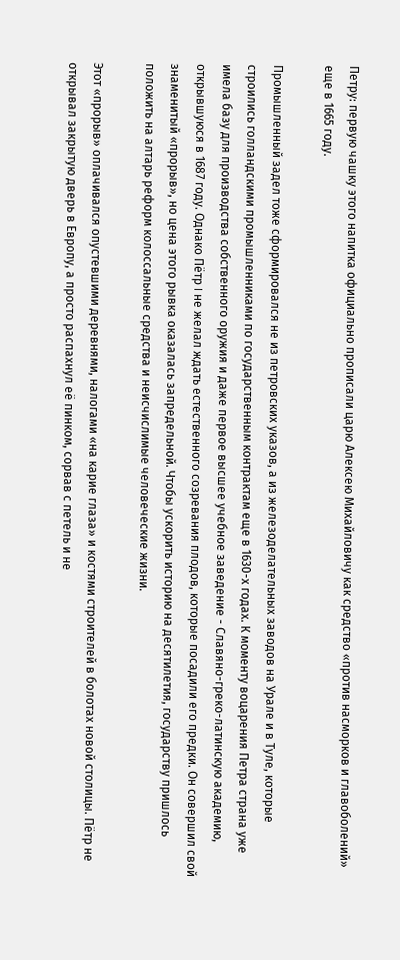Петру: первую чашку этого напитка официально прописали царю Алексею Михайловичу как средство «против насморков и главоболений» еще в 1665 году.

Промышленный задел тоже сформировался не из петровских указов, а из железоделательных заводов на Урале и в Туле, которые строились голландскими промышленниками по государственным контрактам еще в 1630-х годах. К моменту воцарения Петра страна уже имела базу для производства собственного оружия и даже первое высшее учебное заведение - Славяно-греко-латинскую академию, открывшуюся в 1687 году. Однако Пётр I не желал ждать естественного созревания плодов, которые посадили его предки. Он совершил свой знаменитый «прорыв», но цена этого рывка оказалась запредельной. Чтобы ускорить историю на десятилетия, государству пришлось положить на алтарь реформ колоссальные средства и неисчислимые человеческие жизни.

Этот «прорыв» оплачивался опустевшими деревнями, налогами «на карие глаза» и костями строителей в болотах новой столицы. Пётр не открывал закрытую дверь в Европу, а просто распахнул её пинком, сорвав с петель и не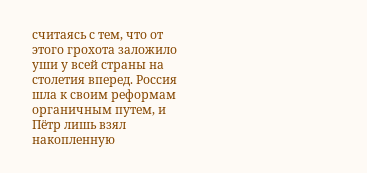считаясь с тем, что от этого грохота заложило уши у всей страны на столетия вперед. Россия шла к своим реформам органичным путем, и Пётр лишь взял накопленную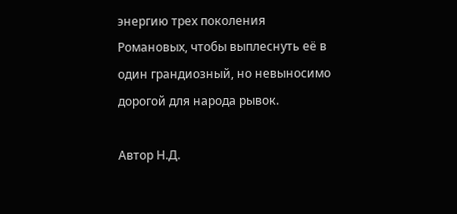энергию трех поколения Романовых, чтобы выплеснуть её в один грандиозный, но невыносимо дорогой для народа рывок.

Автор Н.Д.